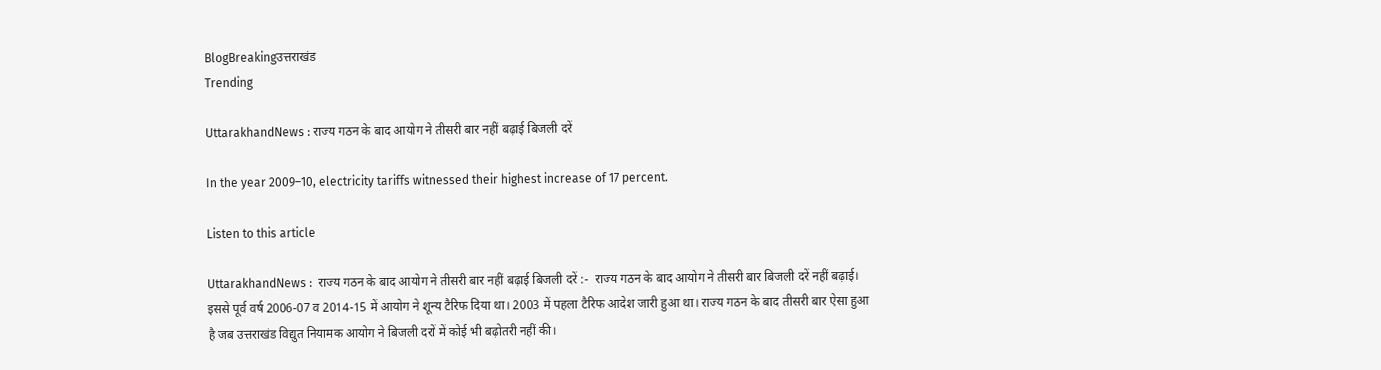BlogBreakingउत्तराखंड
Trending

UttarakhandNews : राज्य गठन के बाद आयोग ने तीसरी बार नहीं बढ़ाई बिजली दरें

In the year 2009–10, electricity tariffs witnessed their highest increase of 17 percent.

Listen to this article

UttarakhandNews :  राज्य गठन के बाद आयोग ने तीसरी बार नहीं बढ़ाई बिजली दरें :-  राज्य गठन के बाद आयोग ने तीसरी बार बिजली दरें नहीं बढ़ाई। इससे पूर्व वर्ष 2006-07 व 2014-15 में आयोग ने शून्य टैरिफ दिया था। 2003 में पहला टैरिफ आदेश जारी हुआ था। राज्य गठन के बाद तीसरी बार ऐसा हुआ है जब उत्तराखंड विद्युत नियामक आयोग ने बिजली दरों में कोई भी बढ़ोतरी नहीं की।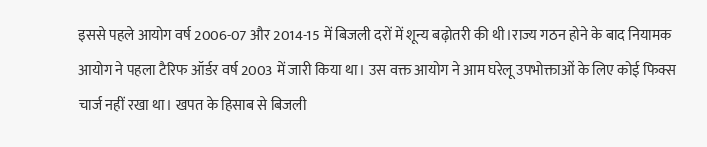इससे पहले आयोग वर्ष 2006-07 और 2014-15 में बिजली दरों में शून्य बढ़ोतरी की थी।राज्य गठन होने के बाद नियामक आयोग ने पहला टैरिफ ऑर्डर वर्ष 2003 में जारी किया था। उस वक्त आयोग ने आम घरेलू उपभोक्ताओं के लिए कोई फिक्स चार्ज नहीं रखा था। खपत के हिसाब से बिजली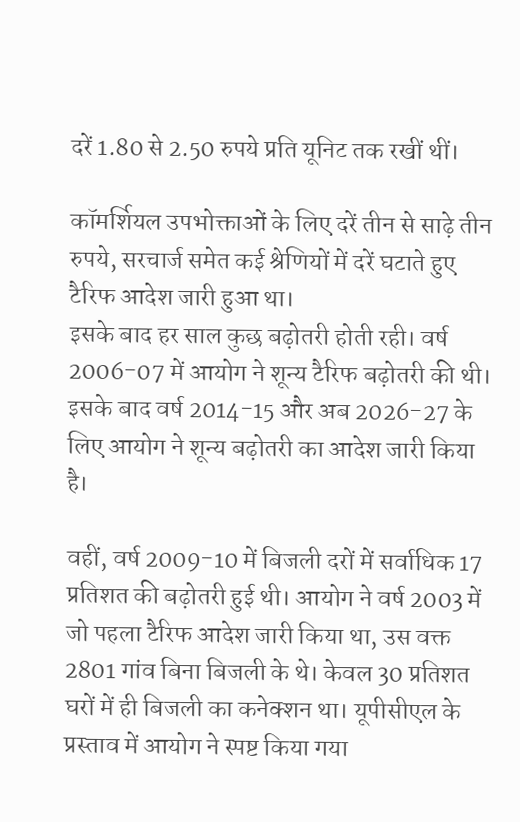दरें 1.80 से 2.50 रुपये प्रति यूनिट तक रखीं थीं।

कॉमर्शियल उपभोक्ताओं के लिए दरें तीन से साढ़े तीन रुपये, सरचार्ज समेत कई श्रेणियों में दरें घटाते हुए टैरिफ आदेश जारी हुआ था।
इसके बाद हर साल कुछ बढ़ोतरी होती रही। वर्ष 2006-07 में आयोग ने शून्य टैरिफ बढ़ोतरी की थी। इसके बाद वर्ष 2014-15 और अब 2026-27 के लिए आयोग ने शून्य बढ़ोतरी का आदेश जारी किया है।

वहीं, वर्ष 2009-10 में बिजली दरों में सर्वाधिक 17 प्रतिशत की बढ़ोतरी हुई थी। आयोग ने वर्ष 2003 में जो पहला टैरिफ आदेश जारी किया था, उस वक्त 2801 गांव बिना बिजली के थे। केवल 30 प्रतिशत घरों में ही बिजली का कनेक्शन था। यूपीसीएल के प्रस्ताव में आयोग ने स्पष्ट किया गया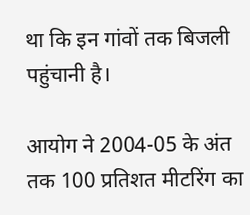था कि इन गांवों तक बिजली पहुंचानी है।

आयोग ने 2004-05 के अंत तक 100 प्रतिशत मीटरिंग का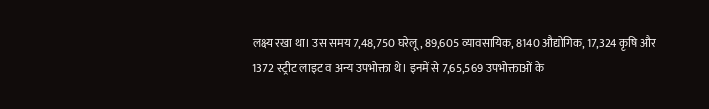लक्ष्य रखा था। उस समय 7,48,750 घरेलू, 89,605 व्यावसायिक, 8140 औद्योगिक, 17,324 कृषि और 1372 स्ट्रीट लाइट व अन्य उपभोक्ता थे। इनमें से 7,65,569 उपभोक्ताओं के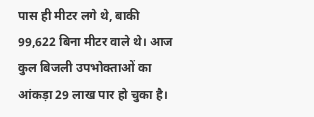पास ही मीटर लगे थे, बाकी 99,622 बिना मीटर वाले थे। आज कुल बिजली उपभोक्ताओं का आंकड़ा 29 लाख पार हो चुका है।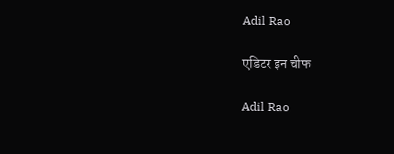Adil Rao

एडिटर इन चीफ

Adil Rao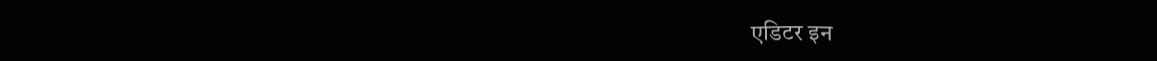एडिटर इन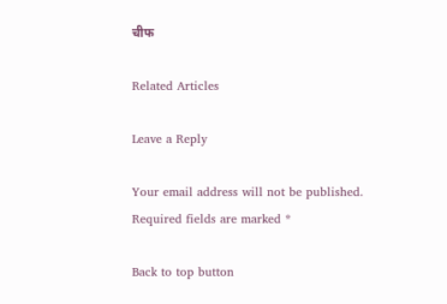चीफ

Related Articles

Leave a Reply

Your email address will not be published. Required fields are marked *

Back to top button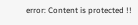error: Content is protected !!